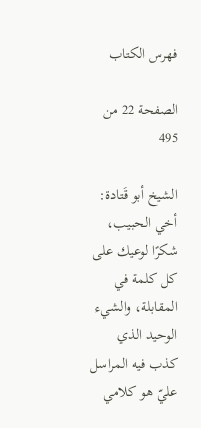فهرس الكتاب

الصفحة 22 من 495

الشيخ أبو قَتادة: أخي الحبيب، شكرًا لوعيك على كل كلمة في المقابلة، والشيء الوحيد الذي كذب فيه المراسل عليّ هو كلامي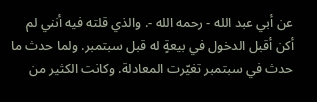عن أبي عبد الله - رحمه الله -. والذي قلته فيه أنني لم أكن أقبل الدخول في بيعةٍ له قبل سبتمبر. ولما حدث ما حدث في سبتمبر تغيّرت المعادلة. وكانت الكثير من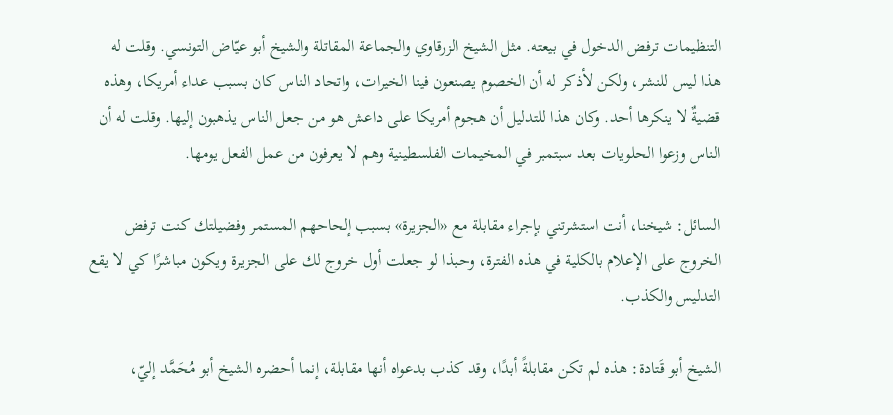التنظيمات ترفض الدخول في بيعته. مثل الشيخ الزرقاوي والجماعة المقاتلة والشيخ أبو عيّاض التونسي. وقلت له هذا ليس للنشر، ولكن لأذكر له أن الخصوم يصنعون فينا الخيرات، واتحاد الناس كان بسبب عداء أمريكا، وهذه قضيةٌ لا ينكرها أحد. وكان هذا للتدليل أن هجوم أمريكا على داعش هو من جعل الناس يذهبون إليها. وقلت له أن الناس وزعوا الحلويات بعد سبتمبر في المخيمات الفلسطينية وهم لا يعرفون من عمل الفعل يومها.

السائل: شيخنا، أنت استشرتني بإجراء مقابلة مع «الجزيرة» بسبب إلحاحهم المستمر وفضيلتك كنت ترفض الخروج على الإعلام بالكلية في هذه الفترة، وحبذا لو جعلت أول خروج لك على الجزيرة ويكون مباشرًا كي لا يقع التدليس والكذب.

الشيخ أبو قَتادة: هذه لم تكن مقابلةً أبدًا، وقد كذب بدعواه أنها مقابلة، إنما أحضره الشيخ أبو مُحَمَّد إليّ،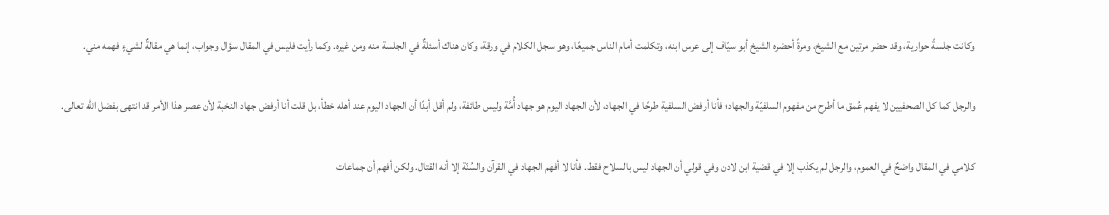وكانت جلسةً حوارية، وقد حضر مرتين مع الشيخ، ومرةً أحضره الشيخ أبو سيّاف إلى عرس ابنه، وتكلمت أمام الناس جميعًا، وهو سجل الكلام في ورقة، وكان هناك أسئلةٌ في الجلسة منه ومن غيره. وكما رأيت فليس في المقال سؤال وجواب، إنما هي مقالةٌ لشيءٍ فهمه مني.

والرجل كما كل الصحفيين لا يفهم عُمق ما أطرح من مفهوم السلفيّة والجهاد؛ فأنا أرفض السلفية طرحًا في الجهاد، لأن الجهاد اليوم هو جهاد أُمَّة وليس طائفة، ولم أقل أبدًا أن الجهاد اليوم عند أهله خطأ، بل قلت أنا أرفض جهاد النخبة لأن عصر هذا الأمر قد انتهى بفضل الله تعالى.

كلامي في المقال واضحٌ في العموم، والرجل لم يكذب إلا في قضية ابن لادن وفي قولي أن الجهاد ليس بالسلاح فقط. فأنا لا أفهم الجهاد في القرآن والسُنّة إلا أنه القتال. ولكن أفهم أن جماعات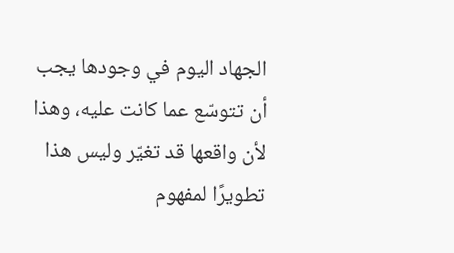الجهاد اليوم في وجودها يجب أن تتوسّع عما كانت عليه، وهذا لأن واقعها قد تغيّر وليس هذا تطويرًا لمفهوم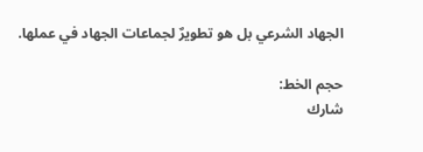الجهاد الشرعي بل هو تطويرٌ لجماعات الجهاد في عملها.

حجم الخط:
شارك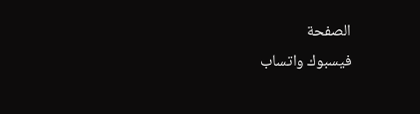الصفحة
فيسبوك واتساب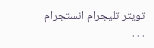تويتر تليجرام انستجرام
. . .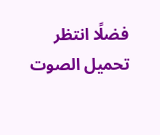فضلًا انتظر تحميل الصوت